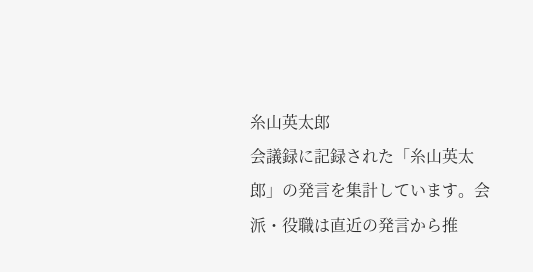糸山英太郎
会議録に記録された「糸山英太郎」の発言を集計しています。会派・役職は直近の発言から推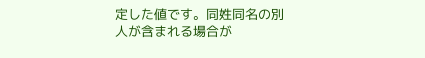定した値です。同姓同名の別人が含まれる場合が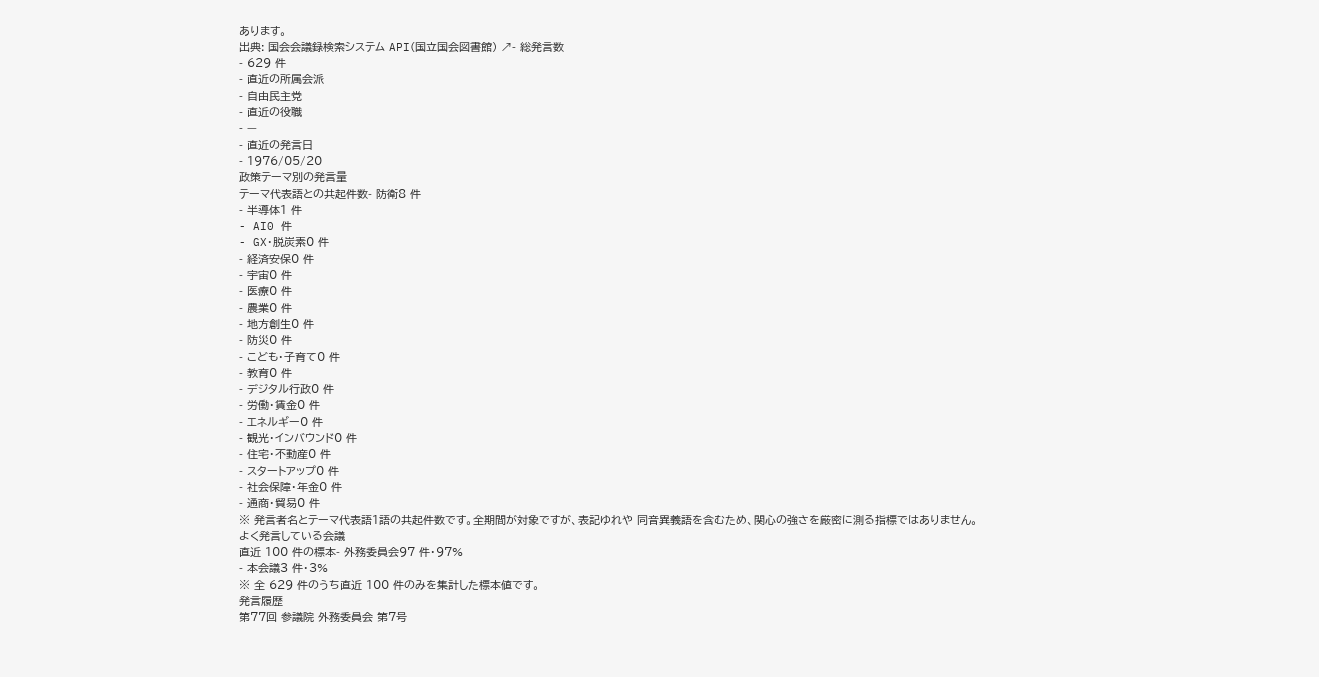あります。
出典: 国会会議録検索システム API(国立国会図書館) ↗- 総発言数
- 629 件
- 直近の所属会派
- 自由民主党
- 直近の役職
- —
- 直近の発言日
- 1976/05/20
政策テーマ別の発言量
テーマ代表語との共起件数- 防衛8 件
- 半導体1 件
- AI0 件
- GX・脱炭素0 件
- 経済安保0 件
- 宇宙0 件
- 医療0 件
- 農業0 件
- 地方創生0 件
- 防災0 件
- こども・子育て0 件
- 教育0 件
- デジタル行政0 件
- 労働・賃金0 件
- エネルギー0 件
- 観光・インバウンド0 件
- 住宅・不動産0 件
- スタートアップ0 件
- 社会保障・年金0 件
- 通商・貿易0 件
※ 発言者名とテーマ代表語1語の共起件数です。全期間が対象ですが、表記ゆれや 同音異義語を含むため、関心の強さを厳密に測る指標ではありません。
よく発言している会議
直近 100 件の標本- 外務委員会97 件・97%
- 本会議3 件・3%
※ 全 629 件のうち直近 100 件のみを集計した標本値です。
発言履歴
第77回 参議院 外務委員会 第7号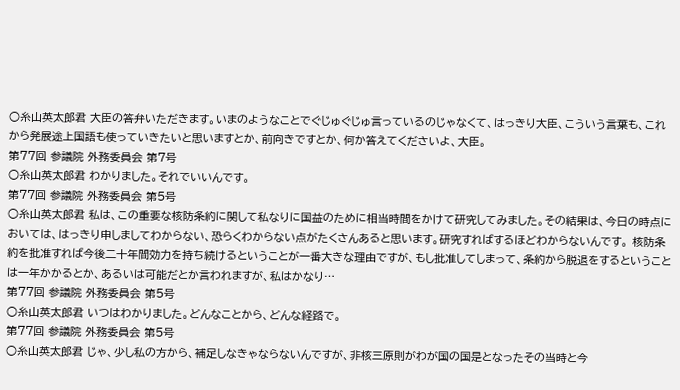○糸山英太郎君 大臣の答弁いただきます。いまのようなことでぐじゅぐじゅ言っているのじゃなくて、はっきり大臣、こういう言葉も、これから発展途上国語も使っていきたいと思いますとか、前向きですとか、何か答えてくださいよ、大臣。
第77回 参議院 外務委員会 第7号
○糸山英太郎君 わかりました。それでいいんです。
第77回 参議院 外務委員会 第5号
○糸山英太郎君 私は、この重要な核防条約に関して私なりに国益のために相当時間をかけて研究してみました。その結果は、今日の時点においては、はっきり申しましてわからない、恐らくわからない点がたくさんあると思います。研究すればするほどわからないんです。 核防条約を批准すれば今後二十年間効力を持ち続けるということが一番大きな理由ですが、もし批准してしまって、条約から脱退をするということは一年かかるとか、あるいは可能だとか言われますが、私はかなり…
第77回 参議院 外務委員会 第5号
○糸山英太郎君 いつはわかりました。どんなことから、どんな経路で。
第77回 参議院 外務委員会 第5号
○糸山英太郎君 じゃ、少し私の方から、補足しなきゃならないんですが、非核三原則がわが国の国是となったその当時と今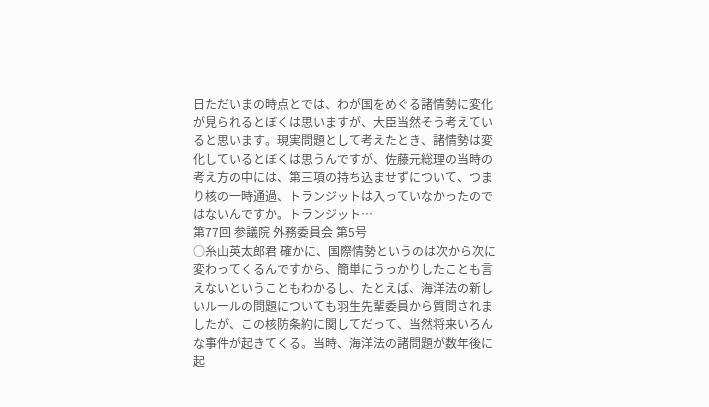日ただいまの時点とでは、わが国をめぐる諸情勢に変化が見られるとぼくは思いますが、大臣当然そう考えていると思います。現実問題として考えたとき、諸情勢は変化しているとぼくは思うんですが、佐藤元総理の当時の考え方の中には、第三項の持ち込ませずについて、つまり核の一時通過、トランジットは入っていなかったのではないんですか。トランジット…
第77回 参議院 外務委員会 第5号
○糸山英太郎君 確かに、国際情勢というのは次から次に変わってくるんですから、簡単にうっかりしたことも言えないということもわかるし、たとえば、海洋法の新しいルールの問題についても羽生先輩委員から質問されましたが、この核防条約に関してだって、当然将来いろんな事件が起きてくる。当時、海洋法の諸問題が数年後に起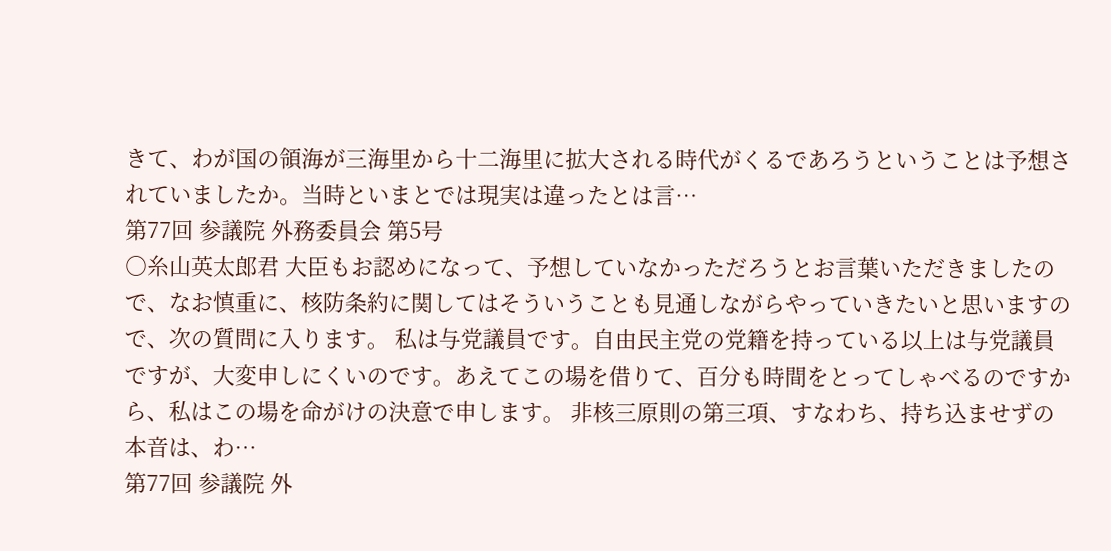きて、わが国の領海が三海里から十二海里に拡大される時代がくるであろうということは予想されていましたか。当時といまとでは現実は違ったとは言…
第77回 参議院 外務委員会 第5号
○糸山英太郎君 大臣もお認めになって、予想していなかっただろうとお言葉いただきましたので、なお慎重に、核防条約に関してはそういうことも見通しながらやっていきたいと思いますので、次の質問に入ります。 私は与党議員です。自由民主党の党籍を持っている以上は与党議員ですが、大変申しにくいのです。あえてこの場を借りて、百分も時間をとってしゃべるのですから、私はこの場を命がけの決意で申します。 非核三原則の第三項、すなわち、持ち込ませずの本音は、わ…
第77回 参議院 外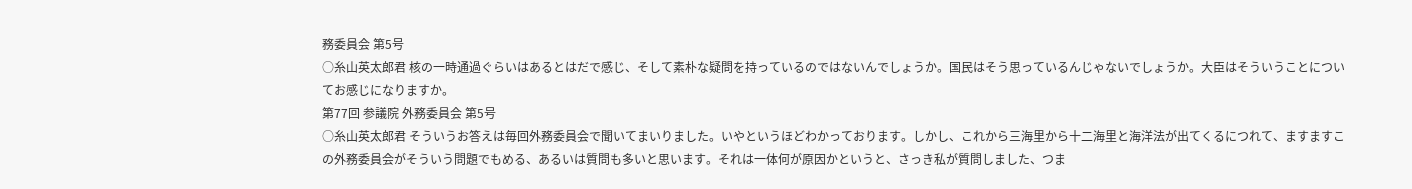務委員会 第5号
○糸山英太郎君 核の一時通過ぐらいはあるとはだで感じ、そして素朴な疑問を持っているのではないんでしょうか。国民はそう思っているんじゃないでしょうか。大臣はそういうことについてお感じになりますか。
第77回 参議院 外務委員会 第5号
○糸山英太郎君 そういうお答えは毎回外務委員会で聞いてまいりました。いやというほどわかっております。しかし、これから三海里から十二海里と海洋法が出てくるにつれて、ますますこの外務委員会がそういう問題でもめる、あるいは質問も多いと思います。それは一体何が原因かというと、さっき私が質問しました、つま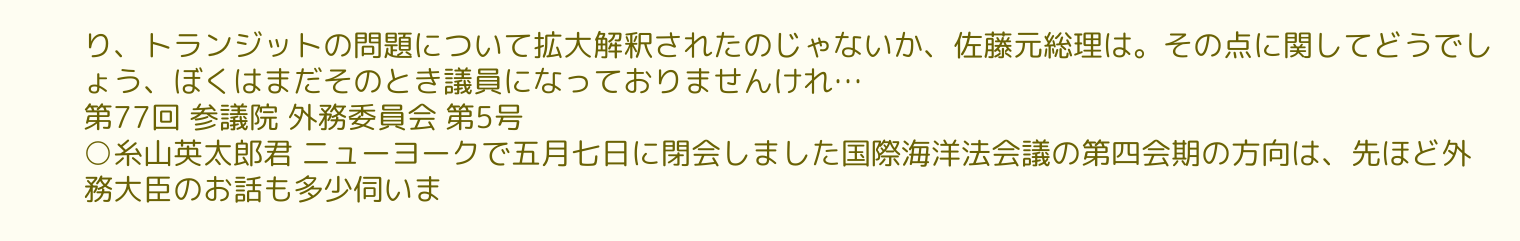り、トランジットの問題について拡大解釈されたのじゃないか、佐藤元総理は。その点に関してどうでしょう、ぼくはまだそのとき議員になっておりませんけれ…
第77回 参議院 外務委員会 第5号
○糸山英太郎君 ニューヨークで五月七日に閉会しました国際海洋法会議の第四会期の方向は、先ほど外務大臣のお話も多少伺いま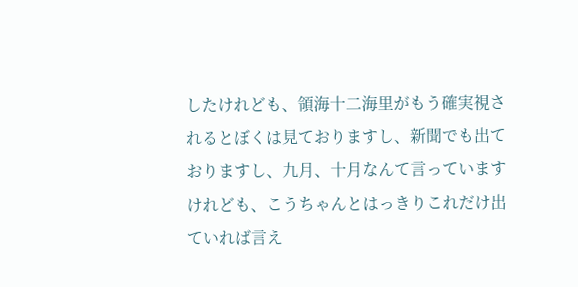したけれども、領海十二海里がもう確実視されるとぼくは見ておりますし、新聞でも出ておりますし、九月、十月なんて言っていますけれども、こうちゃんとはっきりこれだけ出ていれば言え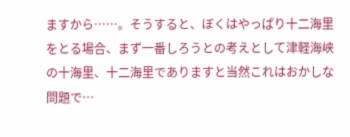ますから……。そうすると、ぼくはやっぱり十二海里をとる場合、まず一番しろうとの考えとして津軽海峡の十海里、十二海里でありますと当然これはおかしな問題で…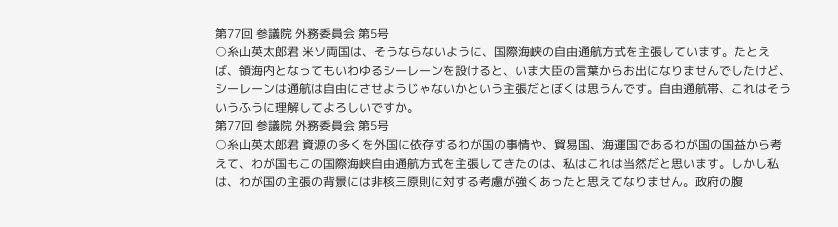第77回 参議院 外務委員会 第5号
○糸山英太郎君 米ソ両国は、そうならないように、国際海峡の自由通航方式を主張しています。たとえば、領海内となってもいわゆるシーレーンを設けると、いま大臣の言葉からお出になりませんでしたけど、シーレーンは通航は自由にさせようじゃないかという主張だとぼくは思うんです。自由通航帯、これはそういうふうに理解してよろしいですか。
第77回 参議院 外務委員会 第5号
○糸山英太郎君 資源の多くを外国に依存するわが国の事情や、貿易国、海運国であるわが国の国益から考えて、わが国もこの国際海峡自由通航方式を主張してきたのは、私はこれは当然だと思います。しかし私は、わが国の主張の背景には非核三原則に対する考慮が強くあったと思えてなりません。政府の腹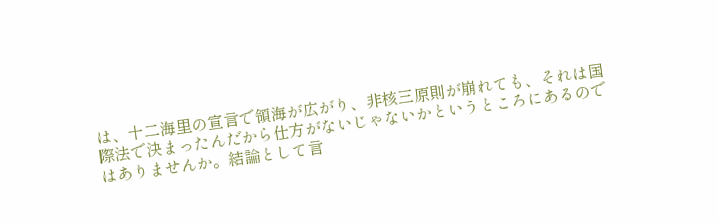は、十二海里の宣言で領海が広がり、非核三原則が崩れても、それは国際法で決まったんだから仕方がないじゃないかというところにあるのではありませんか。結論として言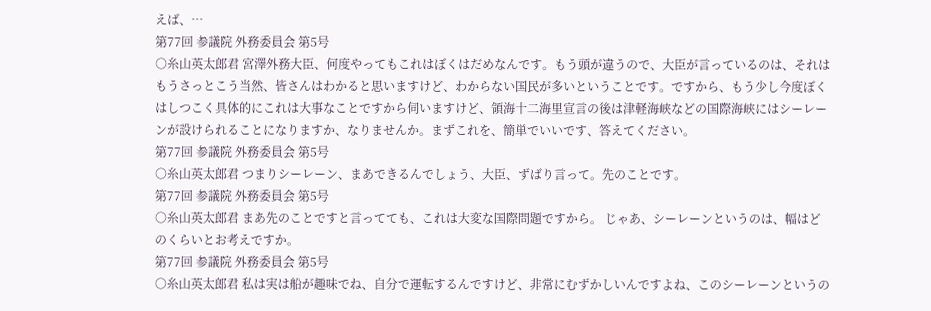えば、…
第77回 参議院 外務委員会 第5号
○糸山英太郎君 宮澤外務大臣、何度やってもこれはぼくはだめなんです。もう頭が違うので、大臣が言っているのは、それはもうさっとこう当然、皆さんはわかると思いますけど、わからない国民が多いということです。ですから、もう少し今度ぼくはしつこく具体的にこれは大事なことですから伺いますけど、領海十二海里宣言の後は津軽海峡などの国際海峡にはシーレーンが設けられることになりますか、なりませんか。まずこれを、簡単でいいです、答えてください。
第77回 参議院 外務委員会 第5号
○糸山英太郎君 つまりシーレーン、まあできるんでしょう、大臣、ずばり言って。先のことです。
第77回 参議院 外務委員会 第5号
○糸山英太郎君 まあ先のことですと言ってても、これは大変な国際問題ですから。 じゃあ、シーレーンというのは、幅はどのくらいとお考えですか。
第77回 参議院 外務委員会 第5号
○糸山英太郎君 私は実は船が趣味でね、自分で運転するんですけど、非常にむずかしいんですよね、このシーレーンというの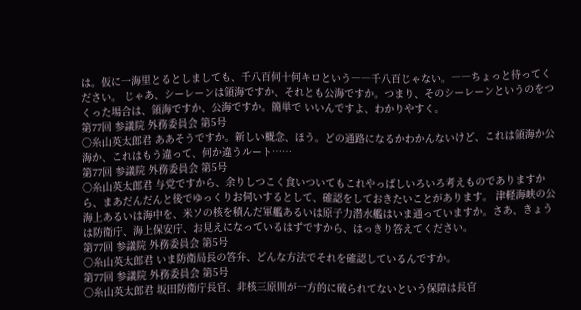は。仮に一海里とるとしましても、千八百何十何キロという――千八百じゃない。――ちょっと待ってください。 じゃあ、シーレーンは領海ですか、それとも公海ですか。つまり、そのシーレーンというのをつくった場合は、領海ですか、公海ですか。簡単で いいんですよ、わかりやすく。
第77回 参議院 外務委員会 第5号
○糸山英太郎君 ああそうですか。新しい概念、ほう。どの通路になるかわかんないけど、これは領海か公海か、これはもう違って、何か違うルート……
第77回 参議院 外務委員会 第5号
○糸山英太郎君 与党ですから、余りしつこく食いついてもこれやっぱしいろいろ考えものでありますから、まあだんだんと後でゆっくりお伺いするとして、確認をしておきたいことがあります。 津軽海峡の公海上あるいは海中を、米ソの核を積んだ軍艦あるいは原子力潜水艦はいま通っていますか。さあ、きょうは防衛庁、海上保安庁、お見えになっているはずですから、はっきり答えてください。
第77回 参議院 外務委員会 第5号
○糸山英太郎君 いま防衛局長の答弁、どんな方法でそれを確認しているんですか。
第77回 参議院 外務委員会 第5号
○糸山英太郎君 坂田防衛庁長官、非核三原則が一方的に破られてないという保障は長官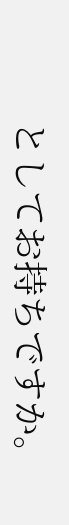としてお持ちですか。